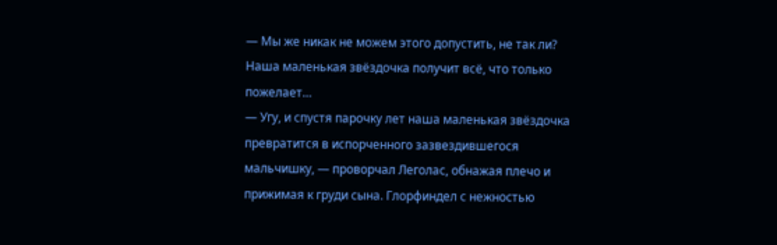— Мы же никак не можем этого допустить, не так ли? Наша маленькая звёздочка получит всё, что только пожелает…
— Угу, и спустя парочку лет наша маленькая звёздочка превратится в испорченного зазвездившегося мальчишку, — проворчал Леголас, обнажая плечо и прижимая к груди сына. Глорфиндел с нежностью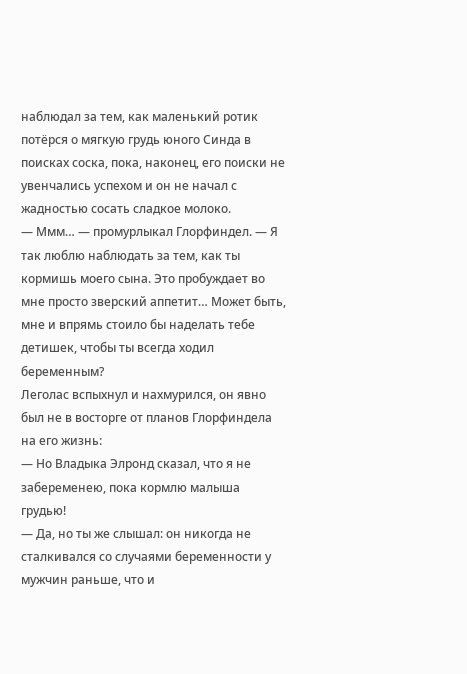наблюдал за тем, как маленький ротик потёрся о мягкую грудь юного Синда в поисках соска, пока, наконец, его поиски не увенчались успехом и он не начал с жадностью сосать сладкое молоко.
— Ммм… — промурлыкал Глорфиндел. — Я так люблю наблюдать за тем, как ты кормишь моего сына. Это пробуждает во мне просто зверский аппетит… Может быть, мне и впрямь стоило бы наделать тебе детишек, чтобы ты всегда ходил беременным?
Леголас вспыхнул и нахмурился, он явно был не в восторге от планов Глорфиндела на его жизнь:
— Но Владыка Элронд сказал, что я не забеременею, пока кормлю малыша грудью!
— Да, но ты же слышал: он никогда не сталкивался со случаями беременности у мужчин раньше, что и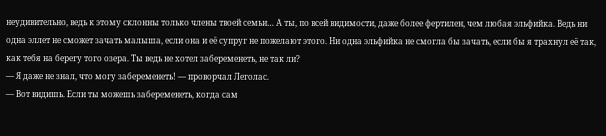неудивительно, ведь к этому склонны только члены твоей семьи… А ты, по всей видимости, даже более фертилен, чем любая эльфийка. Ведь ни одна эллет не сможет зачать малыша, если она и её супруг не пожелают этого. Ни одна эльфийка не смогла бы зачать, если бы я трахнул её так, как тебя на берегу того озера. Ты ведь не хотел забеременеть, не так ли?
— Я даже не знал, что могу забеременеть! — проворчал Леголас.
— Вот видишь. Если ты можешь забеременеть, когда сам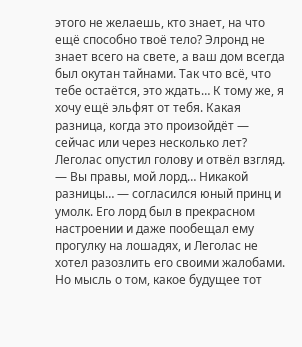этого не желаешь, кто знает, на что ещё способно твоё тело? Элронд не знает всего на свете, а ваш дом всегда был окутан тайнами. Так что всё, что тебе остаётся, это ждать… К тому же, я хочу ещё эльфят от тебя. Какая разница, когда это произойдёт — сейчас или через несколько лет?
Леголас опустил голову и отвёл взгляд.
— Вы правы, мой лорд… Никакой разницы… — согласился юный принц и умолк. Его лорд был в прекрасном настроении и даже пообещал ему прогулку на лошадях, и Леголас не хотел разозлить его своими жалобами. Но мысль о том, какое будущее тот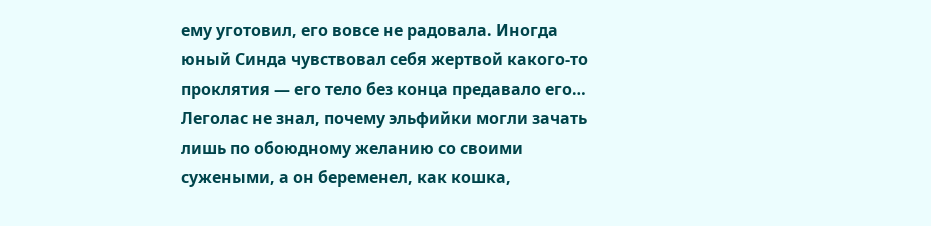ему уготовил, его вовсе не радовала. Иногда юный Синда чувствовал себя жертвой какого-то проклятия — его тело без конца предавало его… Леголас не знал, почему эльфийки могли зачать лишь по обоюдному желанию со своими сужеными, а он беременел, как кошка,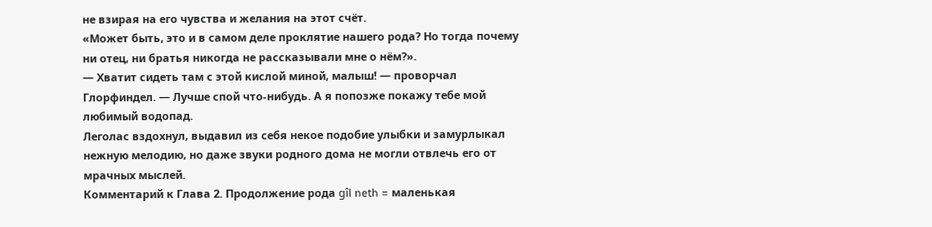не взирая на его чувства и желания на этот счёт.
«Может быть, это и в самом деле проклятие нашего рода? Но тогда почему ни отец, ни братья никогда не рассказывали мне о нём?».
— Хватит сидеть там с этой кислой миной, малыш! — проворчал Глорфиндел. — Лучше спой что-нибудь. А я попозже покажу тебе мой любимый водопад.
Леголас вздохнул, выдавил из себя некое подобие улыбки и замурлыкал нежную мелодию, но даже звуки родного дома не могли отвлечь его от мрачных мыслей.
Комментарий к Глава 2. Продолжение рода gîl neth = маленькая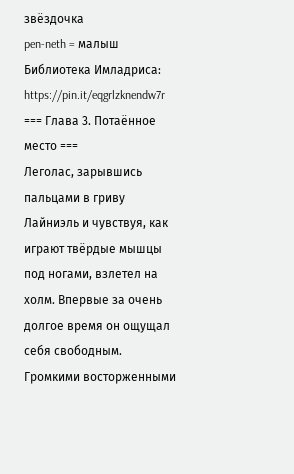звёздочка
pen-neth = малыш
Библиотека Имладриса: https://pin.it/eqgrlzknendw7r
=== Глава 3. Потаённое место ===
Леголас, зарывшись пальцами в гриву Лайниэль и чувствуя, как играют твёрдые мышцы под ногами, взлетел на холм. Впервые за очень долгое время он ощущал себя свободным. Громкими восторженными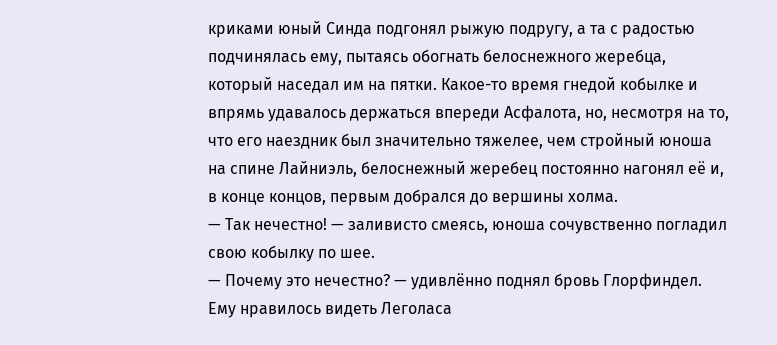криками юный Синда подгонял рыжую подругу, а та с радостью подчинялась ему, пытаясь обогнать белоснежного жеребца, который наседал им на пятки. Какое-то время гнедой кобылке и впрямь удавалось держаться впереди Асфалота, но, несмотря на то, что его наездник был значительно тяжелее, чем стройный юноша на спине Лайниэль, белоснежный жеребец постоянно нагонял её и, в конце концов, первым добрался до вершины холма.
— Так нечестно! — заливисто смеясь, юноша сочувственно погладил свою кобылку по шее.
— Почему это нечестно? — удивлённо поднял бровь Глорфиндел. Ему нравилось видеть Леголаса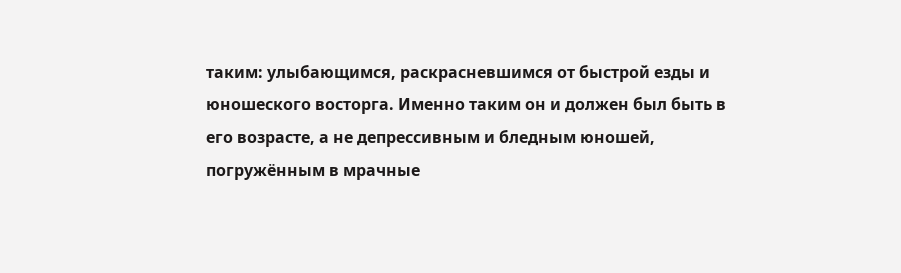таким: улыбающимся, раскрасневшимся от быстрой езды и юношеского восторга. Именно таким он и должен был быть в его возрасте, а не депрессивным и бледным юношей, погружённым в мрачные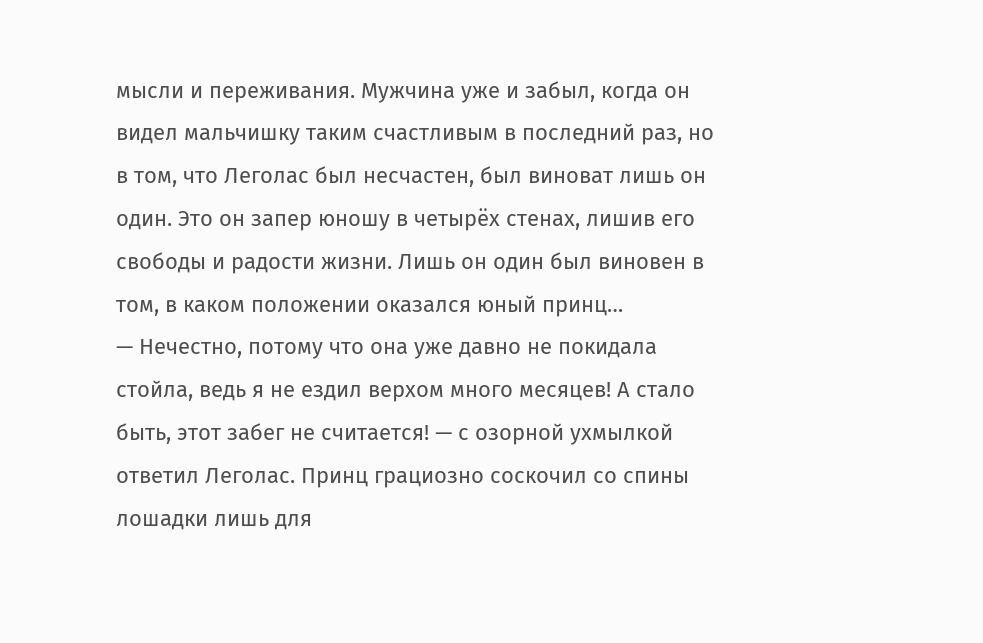мысли и переживания. Мужчина уже и забыл, когда он видел мальчишку таким счастливым в последний раз, но в том, что Леголас был несчастен, был виноват лишь он один. Это он запер юношу в четырёх стенах, лишив его свободы и радости жизни. Лишь он один был виновен в том, в каком положении оказался юный принц…
— Нечестно, потому что она уже давно не покидала стойла, ведь я не ездил верхом много месяцев! А стало быть, этот забег не считается! — с озорной ухмылкой ответил Леголас. Принц грациозно соскочил со спины лошадки лишь для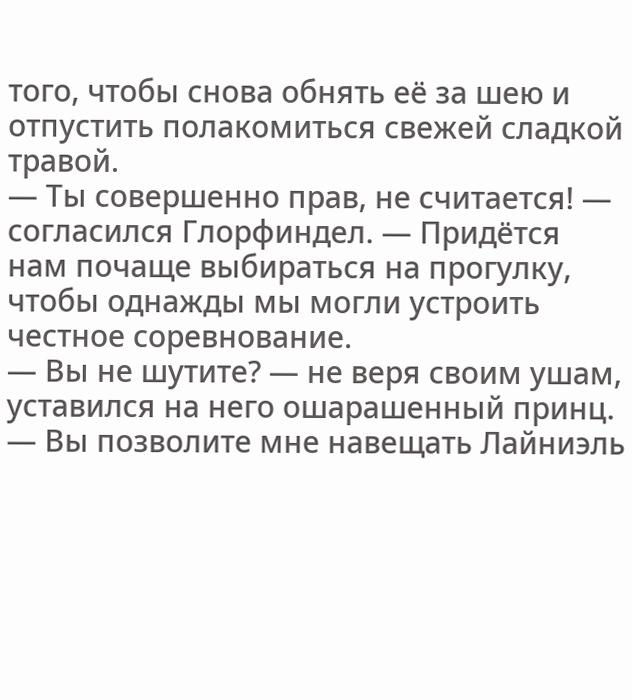того, чтобы снова обнять её за шею и отпустить полакомиться свежей сладкой травой.
— Ты совершенно прав, не считается! — согласился Глорфиндел. — Придётся нам почаще выбираться на прогулку, чтобы однажды мы могли устроить честное соревнование.
— Вы не шутите? — не веря своим ушам, уставился на него ошарашенный принц. — Вы позволите мне навещать Лайниэль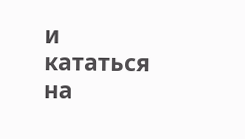и кататься на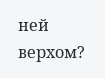ней верхом?